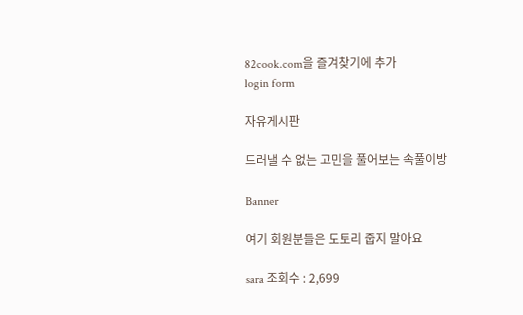82cook.com을 즐겨찾기에 추가
login form

자유게시판

드러낼 수 없는 고민을 풀어보는 속풀이방

Banner

여기 회원분들은 도토리 줍지 말아요

sara 조회수 : 2,699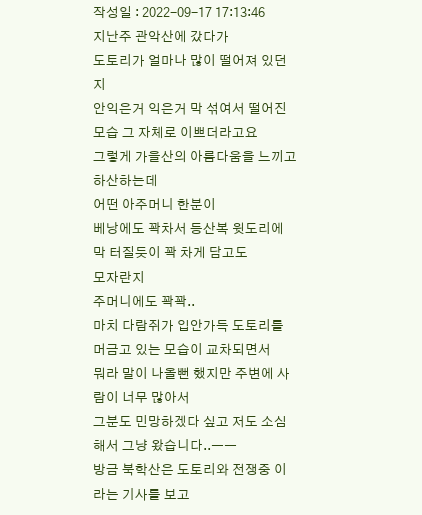작성일 : 2022-09-17 17:13:46
지난주 관악산에 갔다가
도토리가 얼마나 많이 떨어져 있던지
안익은거 익은거 막 섞여서 떨어진 모습 그 자체로 이쁘더라고요
그렇게 가을산의 아름다움을 느끼고 하산하는데
어떤 아주머니 한분이
베낭에도 꽉차서 등산복 윗도리에 막 터질듯이 꽉 차게 담고도
모자란지
주머니에도 꽉꽉..
마치 다람쥐가 입안가득 도토리를 머금고 있는 모습이 교차되면서
뭐라 말이 나올뻔 했지만 주변에 사람이 너무 많아서
그분도 민망하겠다 싶고 저도 소심해서 그냥 왔습니다..ㅡㅡ
방금 북학산은 도토리와 전쟁중 이라는 기사를 보고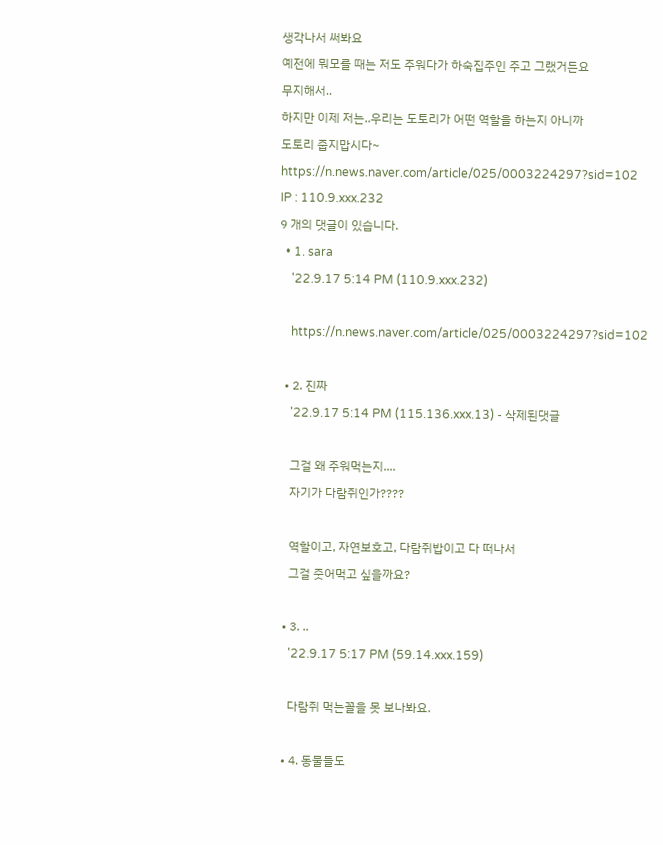생각나서 써봐요
예전에 뭐모를 때는 저도 주워다가 하숙집주인 주고 그랬거든요
무지해서..
하지만 이제 저는..우리는 도토리가 어떤 역할을 하는지 아니까
도토리 줍지맙시다~
https://n.news.naver.com/article/025/0003224297?sid=102
IP : 110.9.xxx.232
9 개의 댓글이 있습니다.
  • 1. sara
    '22.9.17 5:14 PM (110.9.xxx.232)

    https://n.news.naver.com/article/025/0003224297?sid=102

  • 2. 진짜
    '22.9.17 5:14 PM (115.136.xxx.13) - 삭제된댓글

    그걸 왜 주워먹는지....
    자기가 다람쥐인가????

    역할이고, 자연보호고, 다람쥐밥이고 다 떠나서
    그걸 줏어먹고 싶을까요?

  • 3. ..
    '22.9.17 5:17 PM (59.14.xxx.159)

    다람쥐 먹는꼴을 못 보나봐요.

  • 4. 동물들도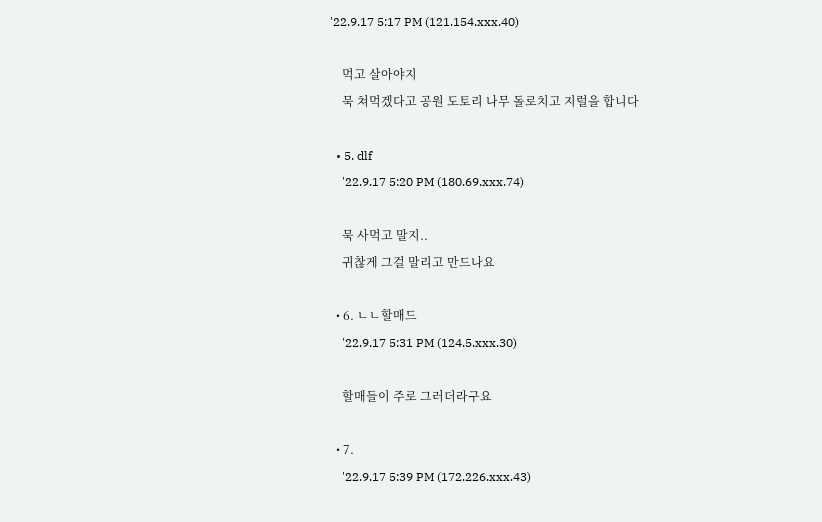'22.9.17 5:17 PM (121.154.xxx.40)

    먹고 살아야지
    묵 쳐먹겠다고 공원 도토리 나무 돌로치고 지럴을 합니다

  • 5. dlf
    '22.9.17 5:20 PM (180.69.xxx.74)

    묵 사먹고 말지..
    귀찮게 그걸 말리고 만드나요

  • 6. ㄴㄴ할매드
    '22.9.17 5:31 PM (124.5.xxx.30)

    할매들이 주로 그러더라구요

  • 7.
    '22.9.17 5:39 PM (172.226.xxx.43)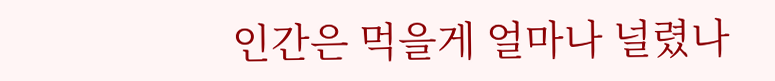인간은 먹을게 얼마나 널렸나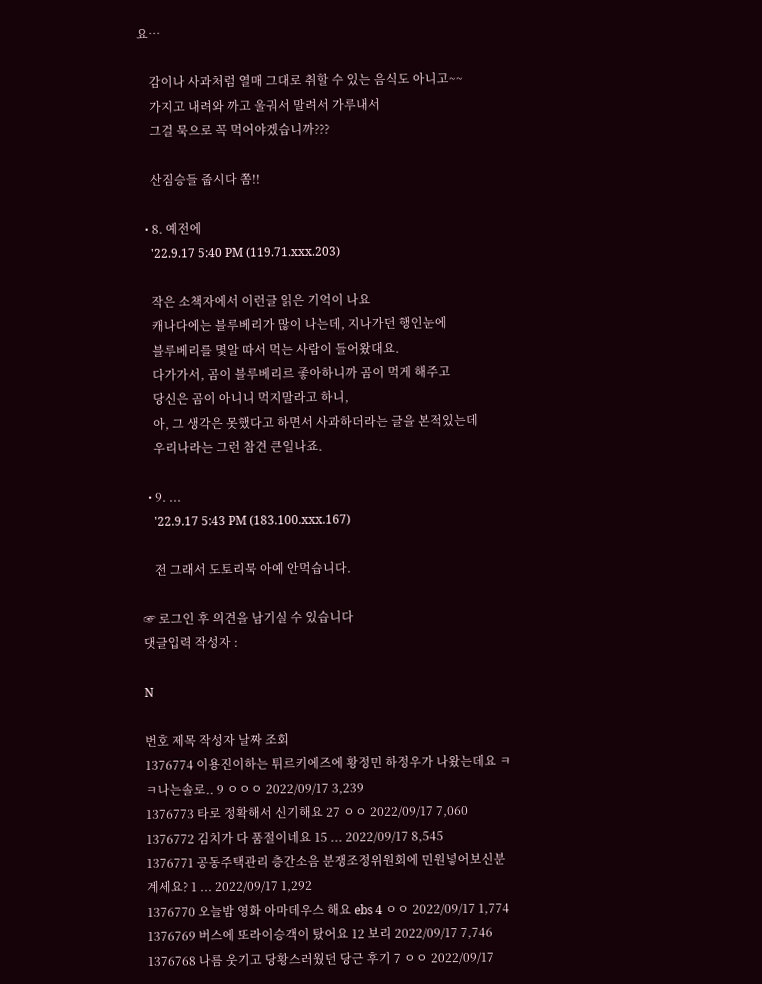요…

    감이나 사과처럼 열매 그대로 취할 수 있는 음식도 아니고~~
    가지고 내려와 까고 울궈서 말려서 가루내서
    그걸 묵으로 꼭 먹어야겠습니까???

    산짐승들 줍시다 쫌!!

  • 8. 예전에
    '22.9.17 5:40 PM (119.71.xxx.203)

    작은 소책자에서 이런글 읽은 기억이 나요
    캐나다에는 블루베리가 많이 나는데, 지나가던 행인눈에
    블루베리를 몇알 따서 먹는 사람이 들어왔대요.
    다가가서, 곰이 블루베리르 좋아하니까 곰이 먹게 해주고
    당신은 곰이 아니니 먹지말라고 하니,
    아, 그 생각은 못했다고 하면서 사과하더라는 글을 본적있는데
    우리나라는 그런 참견 큰일나죠.

  • 9. ...
    '22.9.17 5:43 PM (183.100.xxx.167)

    전 그래서 도토리묵 아예 안먹습니다.

☞ 로그인 후 의견을 남기실 수 있습니다
댓글입력 작성자 :

N

번호 제목 작성자 날짜 조회
1376774 이용진이하는 튀르키에즈에 황정민 하정우가 나왔는데요 ㅋㅋ나는솔로.. 9 ㅇㅇㅇ 2022/09/17 3,239
1376773 타로 정확해서 신기해요 27 ㅇㅇ 2022/09/17 7,060
1376772 김치가 다 품절이네요 15 ... 2022/09/17 8,545
1376771 공동주택관리 층간소음 분쟁조정위원회에 민원넣어보신분 계세요? 1 ... 2022/09/17 1,292
1376770 오늘밤 영화 아마데우스 해요 ebs 4 ㅇㅇ 2022/09/17 1,774
1376769 버스에 또라이승객이 탔어요 12 보리 2022/09/17 7,746
1376768 나름 웃기고 당황스러웠던 당근 후기 7 ㅇㅇ 2022/09/17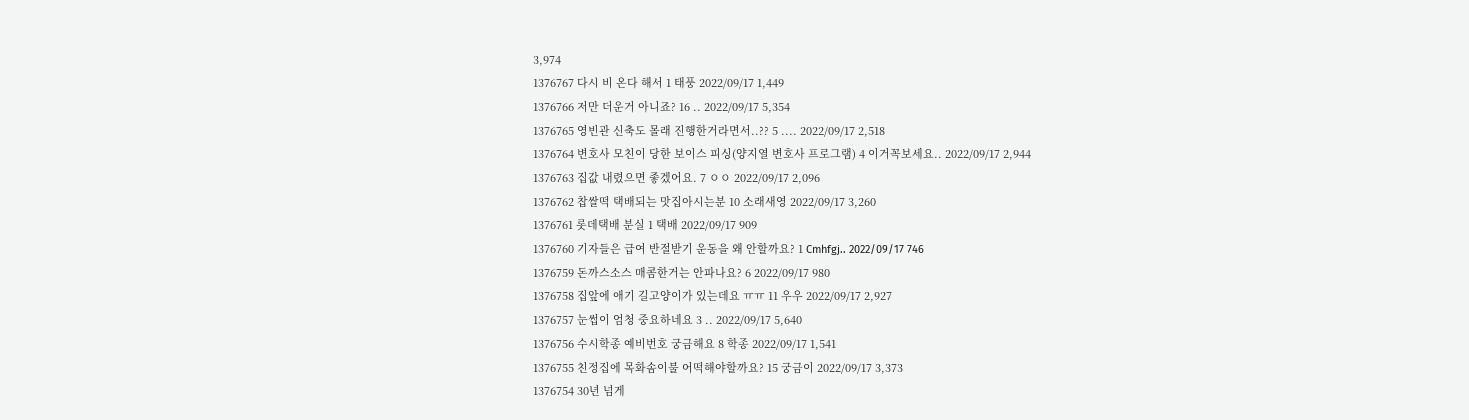3,974
1376767 다시 비 온다 해서 1 태풍 2022/09/17 1,449
1376766 저만 더운거 아니죠? 16 .. 2022/09/17 5,354
1376765 영빈관 신축도 몰래 진행한거라면서..?? 5 .... 2022/09/17 2,518
1376764 변호사 모친이 당한 보이스 피싱(양지열 변호사 프로그램) 4 이거꼭보세요.. 2022/09/17 2,944
1376763 집값 내렸으면 좋겠어요. 7 ㅇㅇ 2022/09/17 2,096
1376762 찹쌀떡 택배되는 맛집아시는분 10 소래새영 2022/09/17 3,260
1376761 롯데택배 분실 1 택배 2022/09/17 909
1376760 기자들은 급여 반절받기 운동을 왜 안할까요? 1 Cmhfgj.. 2022/09/17 746
1376759 돈까스소스 매콤한거는 안파나요? 6 2022/09/17 980
1376758 집앞에 애기 길고양이가 있는데요 ㅠㅠ 11 우우 2022/09/17 2,927
1376757 눈썹이 엄청 중요하네요 3 .. 2022/09/17 5,640
1376756 수시학종 예비번호 궁금해요 8 학종 2022/09/17 1,541
1376755 친정집에 목화솜이불 어떡해야할까요? 15 궁금이 2022/09/17 3,373
1376754 30년 넘게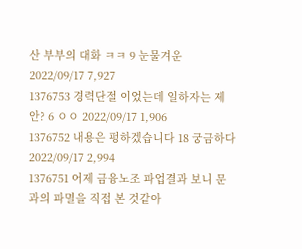산 부부의 대화 ㅋㅋ 9 눈물겨운 2022/09/17 7,927
1376753 경력단절 이었는데 일하자는 제안? 6 ㅇㅇ 2022/09/17 1,906
1376752 내용은 펑하겠습니다 18 궁금하다 2022/09/17 2,994
1376751 어제 금융노조 파업결과 보니 문과의 파멸을 직접 본 것같아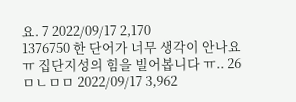요. 7 2022/09/17 2,170
1376750 한 단어가 너무 생각이 안나요 ㅠ 집단지성의 힘을 빌어봅니다 ㅠ.. 26 ㅁㄴㅁㅁ 2022/09/17 3,962